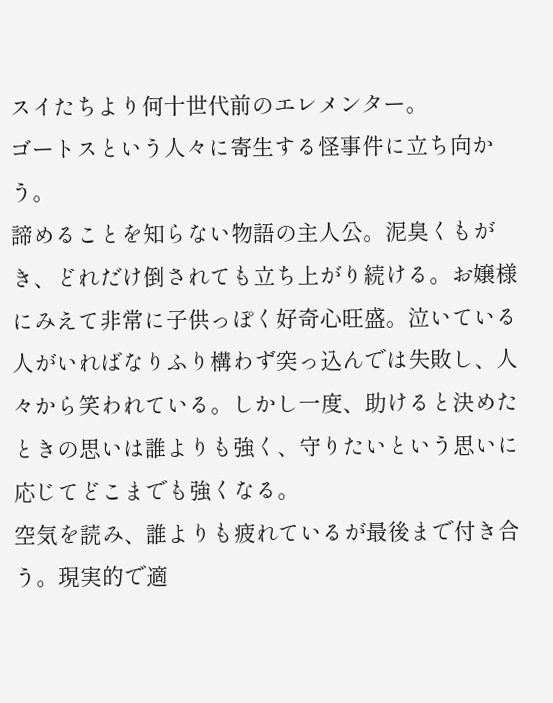スイたちより何十世代前のエレメンター。
ゴートスという人々に寄生する怪事件に立ち向かう。
諦めることを知らない物語の主人公。泥臭くもがき、どれだけ倒されても立ち上がり続ける。お嬢様にみえて非常に子供っぽく好奇心旺盛。泣いている人がいればなりふり構わず突っ込んでは失敗し、人々から笑われている。しかし一度、助けると決めたときの思いは誰よりも強く、守りたいという思いに応じてどこまでも強くなる。
空気を読み、誰よりも疲れているが最後まで付き合う。現実的で適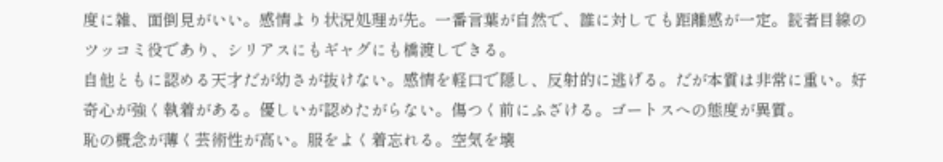度に雑、面倒見がいい。感情より状況処理が先。一番言葉が自然で、誰に対しても距離感が一定。読者目線のツッコミ役であり、シリアスにもギャグにも橋渡しできる。
自他ともに認める天才だが幼さが抜けない。感情を軽口で隠し、反射的に逃げる。だが本質は非常に重い。好奇心が強く執着がある。優しいが認めたがらない。傷つく前にふざける。ゴートスへの態度が異質。
恥の概念が薄く芸術性が高い。服をよく着忘れる。空気を壊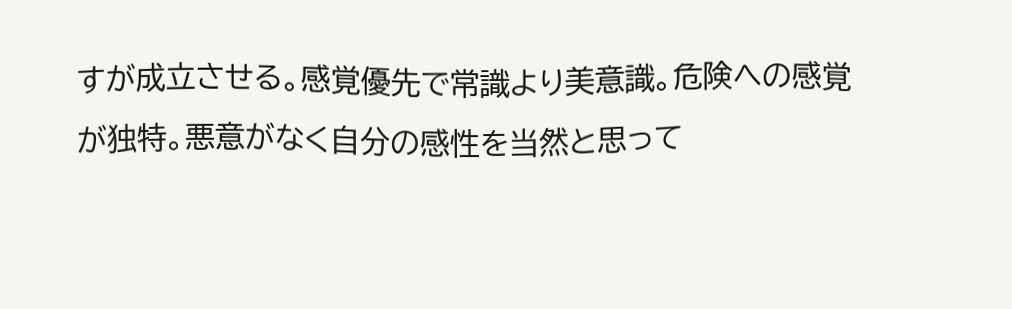すが成立させる。感覚優先で常識より美意識。危険への感覚が独特。悪意がなく自分の感性を当然と思って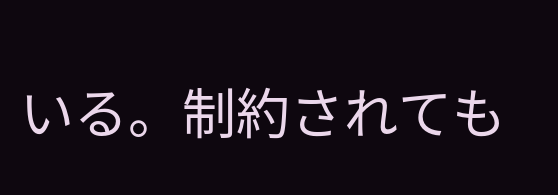いる。制約されても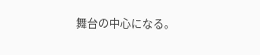舞台の中心になる。